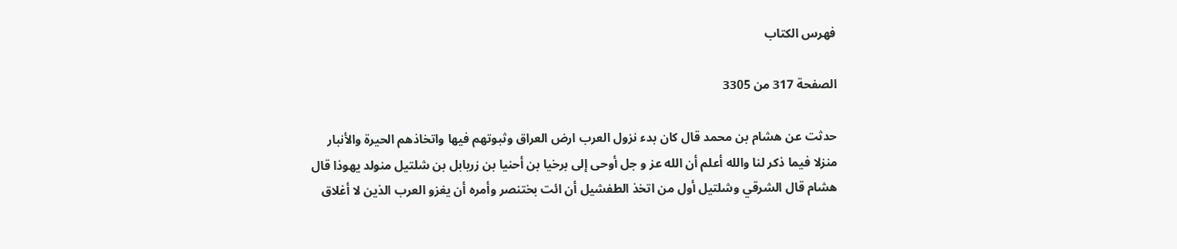فهرس الكتاب

الصفحة 317 من 3305

حدثت عن هشام بن محمد قال كان بدء نزول العرب ارض العراق وثبوتهم فيها واتخاذهم الحيرة والأنبار منزلا فيما ذكر لنا والله أعلم أن الله عز و جل أوحى إلى برخيا بن أحنيا بن زربابل بن شلتيل منولد يهوذا قال هشام قال الشرقي وشلتيل أول من اتخذ الطفشيل أن ائت بختنصر وأمره أن يغزو العرب الذين لا أغلاق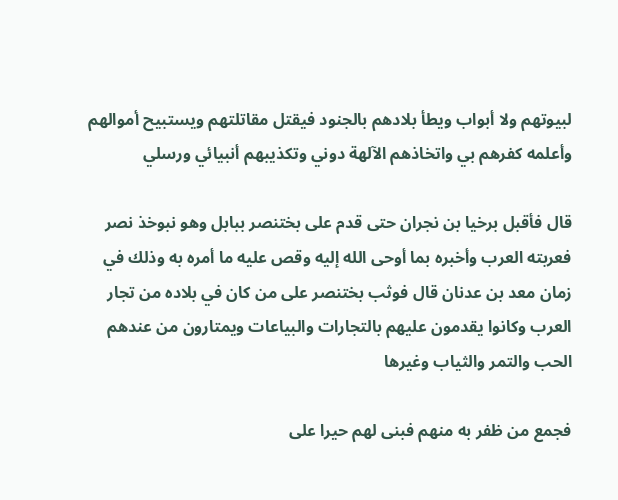لبيوتهم ولا أبواب ويطأ بلادهم بالجنود فيقتل مقاتلتهم ويستبيح أموالهم وأعلمه كفرهم بي واتخاذهم الآلهة دوني وتكذيبهم أنبيائي ورسلي

قال فأقبل برخيا بن نجران حتى قدم على بختنصر ببابل وهو نبوخذ نصر فعربته العرب وأخبره بما أوحى الله إليه وقص عليه ما أمره به وذلك في زمان معد بن عدنان قال فوثب بختنصر على من كان في بلاده من تجار العرب وكانوا يقدمون عليهم بالتجارات والبياعات ويمتارون من عندهم الحب والتمر والثياب وغيرها

فجمع من ظفر به منهم فبنى لهم حيرا على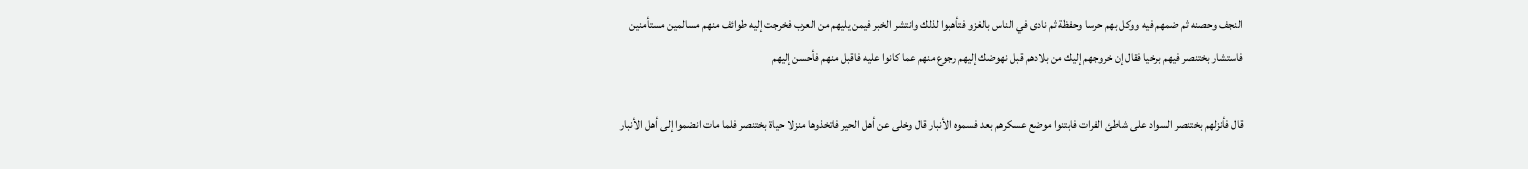النجف وحصنه ثم ضمهم فيه ووكل بهم حرسا وحفظة ثم نادى في الناس بالغزو فتأهبوا لذلك وانتشر الخبر فيمن يليهم من العرب فخرجت إليه طوائف منهم مسالمين مستأمنين فاستشار بختنصر فيهم برخيا فقال إن خروجهم إليك من بلادهم قبل نهوضك إليهم رجوع منهم عما كانوا عليه فاقبل منهم فأحسن إليهم

قال فأنزلهم بختنصر السواد على شاطئ الفرات فابتنوا موضع عسكرهم بعد فسموه الأنبار قال وخلى عن أهل الحير فاتخذوها منزلا حياة بختنصر فلما مات انضموا إلى أهل الأنبار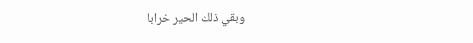وبقي ذلك الحير خرابا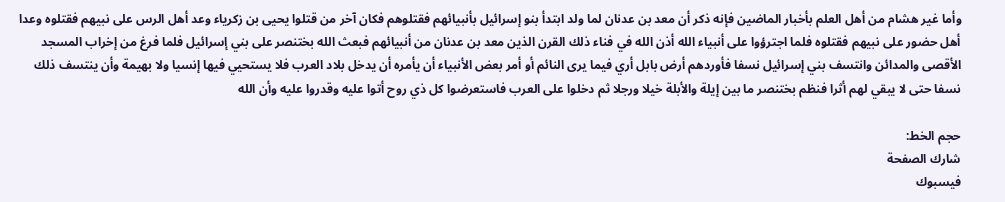وأما غير هشام من أهل العلم بأخبار الماضين فإنه ذكر أن معد بن عدنان لما ولد ابتدأ بنو إسرائيل بأنبيائهم فقتلوهم فكان آخر من قتلوا يحيى بن زكرياء وعد أهل الرس على نبيهم فقتلوه وعدا أهل حضور على نبيهم فقتلوه فلما اجترؤوا على أنبياء الله أذن الله في فناء ذلك القرن الذين معد بن عدنان من أنبيائهم فبعث الله بختنصر على بني إسرائيل فلما فرغ من إخراب المسجد الأقصى والمدائن وانتسف بني إسرائيل نسفا فأوردهم أرض بابل أري فيما يرى النائم أو أمر بعض الأنبياء أن يأمره أن يدخل بلاد العرب فلا يستحيي فيها إنسيا ولا بهيمة وأن ينتسف ذلك نسفا حتى لا يبقي لهم أثرا فنظم بختنصر ما بين إيلة والأبلة خيلا ورجلا ثم دخلوا على العرب فاستعرضوا كل ذي روح أتوا عليه وقدروا عليه وأن الله

حجم الخط:
شارك الصفحة
فيسبوك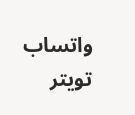واتساب تويتر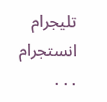تليجرام انستجرام
. . .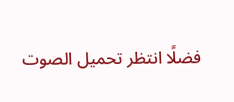فضلًا انتظر تحميل الصوت